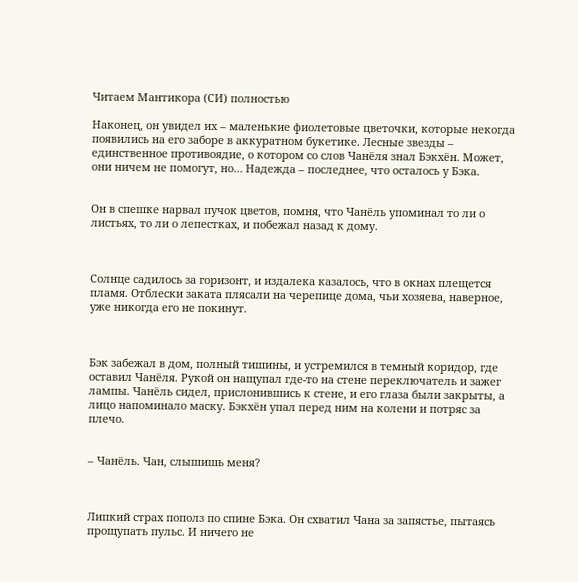Читаем Мантикора (СИ) полностью

Наконец, он увидел их – маленькие фиолетовые цветочки, которые некогда появились на его заборе в аккуратном букетике. Лесные звезды – единственное противоядие, о котором со слов Чанёля знал Бэкхён. Может, они ничем не помогут, но… Надежда – последнее, что осталось у Бэка.


Он в спешке нарвал пучок цветов, помня, что Чанёль упоминал то ли о листьях, то ли о лепестках, и побежал назад к дому.



Солнце садилось за горизонт, и издалека казалось, что в окнах плещется пламя. Отблески заката плясали на черепице дома, чьи хозяева, наверное, уже никогда его не покинут.



Бэк забежал в дом, полный тишины, и устремился в темный коридор, где оставил Чанёля. Рукой он нащупал где-то на стене переключатель и зажег лампы. Чанёль сидел, прислонившись к стене, и его глаза были закрыты, а лицо напоминало маску. Бэкхён упал перед ним на колени и потряс за плечо.


– Чанёль. Чан, слышишь меня?



Липкий страх пополз по спине Бэка. Он схватил Чана за запястье, пытаясь прощупать пульс. И ничего не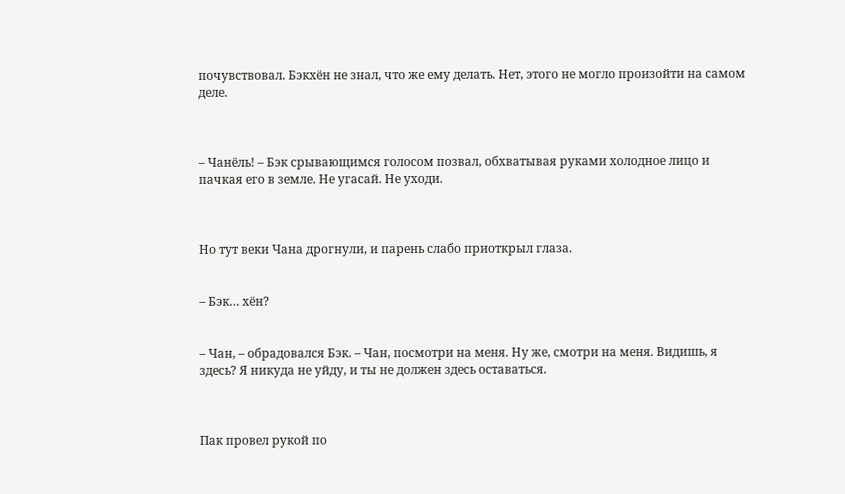почувствовал. Бэкхён не знал, что же ему делать. Нет, этого не могло произойти на самом деле.



– Чанёль! – Бэк срывающимся голосом позвал, обхватывая руками холодное лицо и пачкая его в земле. Не угасай. Не уходи.



Но тут веки Чана дрогнули, и парень слабо приоткрыл глаза.


– Бэк… хён?


– Чан, – обрадовался Бэк. – Чан, посмотри на меня. Ну же, смотри на меня. Видишь, я здесь? Я никуда не уйду, и ты не должен здесь оставаться.



Пак провел рукой по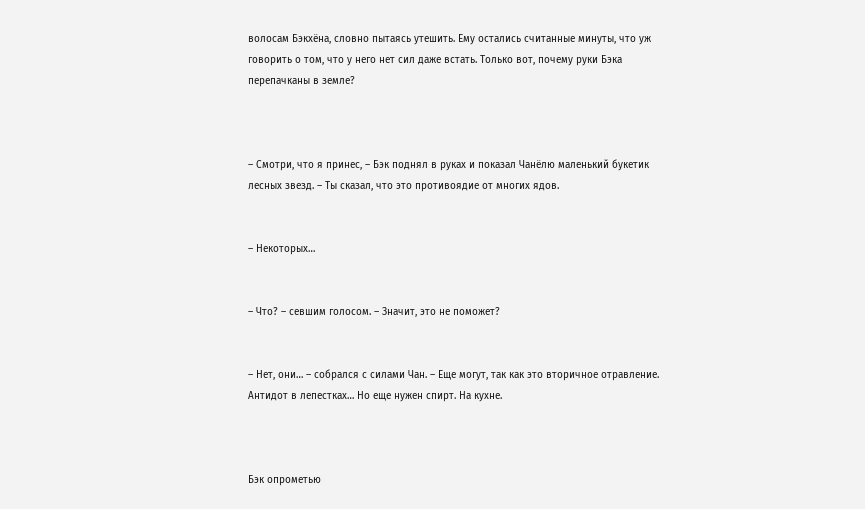волосам Бэкхёна, словно пытаясь утешить. Ему остались считанные минуты, что уж говорить о том, что у него нет сил даже встать. Только вот, почему руки Бэка перепачканы в земле?



– Смотри, что я принес, – Бэк поднял в руках и показал Чанёлю маленький букетик лесных звезд. – Ты сказал, что это противоядие от многих ядов.


– Некоторых…


– Что? – севшим голосом. – Значит, это не поможет?


– Нет, они… – собрался с силами Чан. – Еще могут, так как это вторичное отравление. Антидот в лепестках… Но еще нужен спирт. На кухне.



Бэк опрометью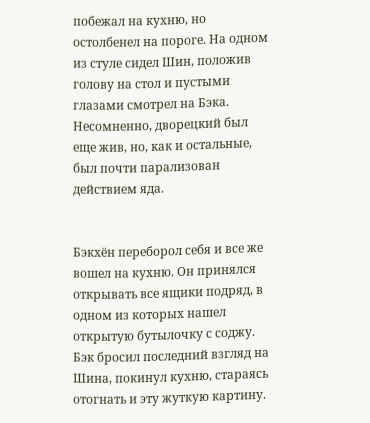побежал на кухню, но остолбенел на пороге. На одном из стуле сидел Шин, положив голову на стол и пустыми глазами смотрел на Бэка. Несомненно, дворецкий был еще жив, но, как и остальные, был почти парализован действием яда.


Бэкхён переборол себя и все же вошел на кухню. Он принялся открывать все ящики подряд, в одном из которых нашел открытую бутылочку с соджу. Бэк бросил последний взгляд на Шина, покинул кухню, стараясь отогнать и эту жуткую картину.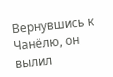Вернувшись к Чанёлю, он вылил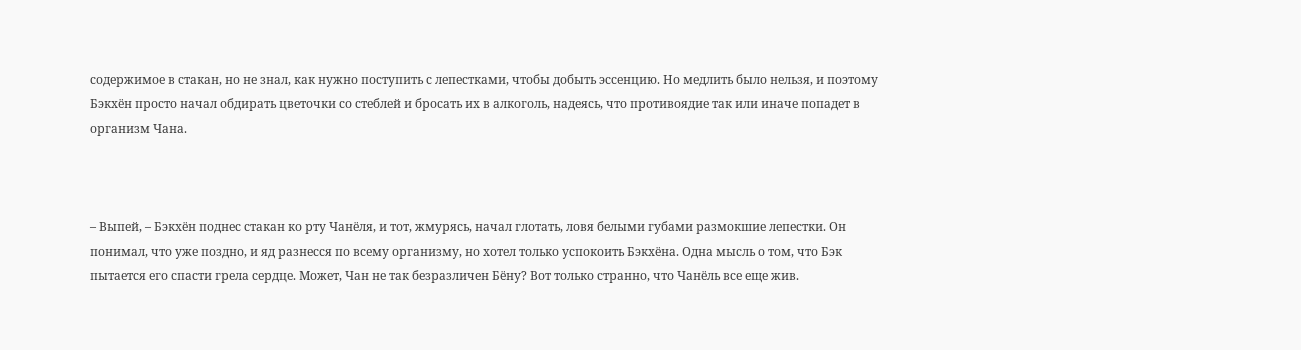содержимое в стакан, но не знал, как нужно поступить с лепестками, чтобы добыть эссенцию. Но медлить было нельзя, и поэтому Бэкхён просто начал обдирать цветочки со стеблей и бросать их в алкоголь, надеясь, что противоядие так или иначе попадет в организм Чана.



– Выпей, – Бэкхён поднес стакан ко рту Чанёля, и тот, жмурясь, начал глотать, ловя белыми губами размокшие лепестки. Он понимал, что уже поздно, и яд разнесся по всему организму, но хотел только успокоить Бэкхёна. Одна мысль о том, что Бэк пытается его спасти грела сердце. Может, Чан не так безразличен Бёну? Вот только странно, что Чанёль все еще жив.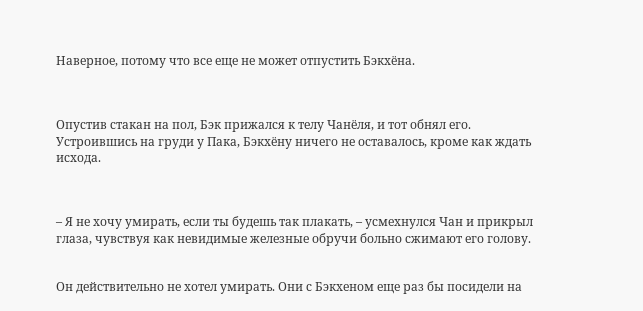Наверное, потому что все еще не может отпустить Бэкхёна.



Опустив стакан на пол, Бэк прижался к телу Чанёля, и тот обнял его. Устроившись на груди у Пака, Бэкхёну ничего не оставалось, кроме как ждать исхода.



– Я не хочу умирать, если ты будешь так плакать, – усмехнулся Чан и прикрыл глаза, чувствуя как невидимые железные обручи больно сжимают его голову.


Он действительно не хотел умирать. Они с Бэкхеном еще раз бы посидели на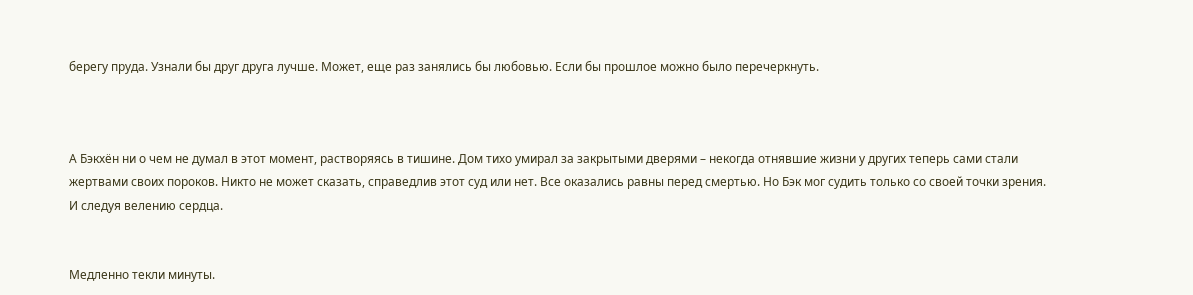берегу пруда. Узнали бы друг друга лучше. Может, еще раз занялись бы любовью. Если бы прошлое можно было перечеркнуть.



А Бэкхён ни о чем не думал в этот момент, растворяясь в тишине. Дом тихо умирал за закрытыми дверями – некогда отнявшие жизни у других теперь сами стали жертвами своих пороков. Никто не может сказать, справедлив этот суд или нет. Все оказались равны перед смертью. Но Бэк мог судить только со своей точки зрения. И следуя велению сердца.


Медленно текли минуты.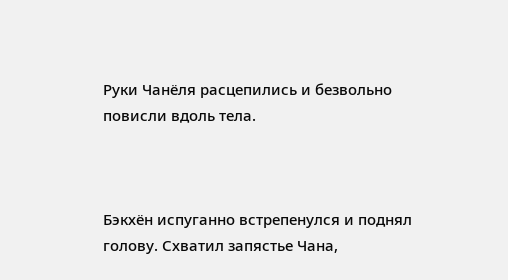Руки Чанёля расцепились и безвольно повисли вдоль тела.



Бэкхён испуганно встрепенулся и поднял голову. Схватил запястье Чана,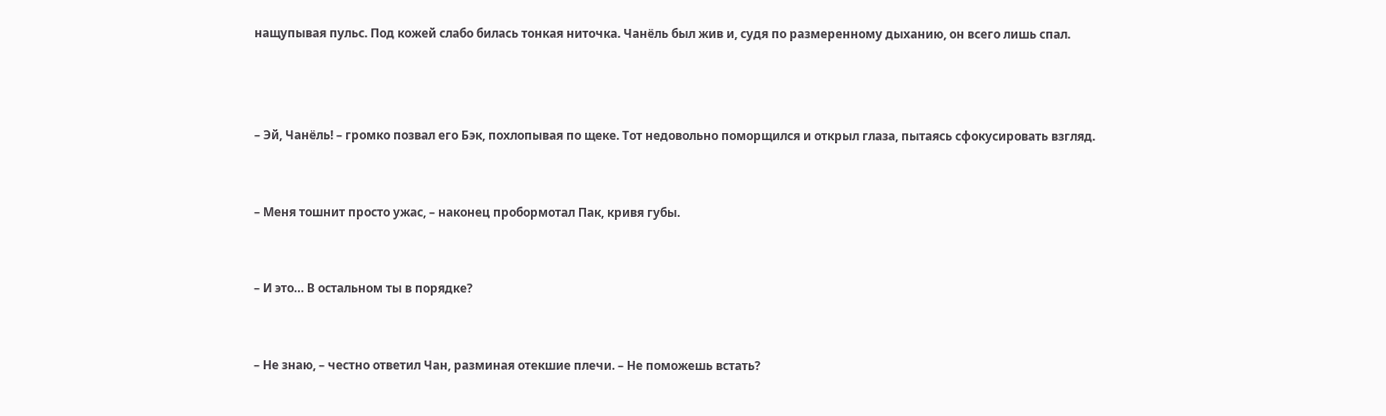нащупывая пульс. Под кожей слабо билась тонкая ниточка. Чанёль был жив и, судя по размеренному дыханию, он всего лишь спал.



– Эй, Чанёль! – громко позвал его Бэк, похлопывая по щеке. Тот недовольно поморщился и открыл глаза, пытаясь сфокусировать взгляд.


– Меня тошнит просто ужас, – наконец пробормотал Пак, кривя губы.


– И это… В остальном ты в порядке?


– Не знаю, – честно ответил Чан, разминая отекшие плечи. – Не поможешь встать?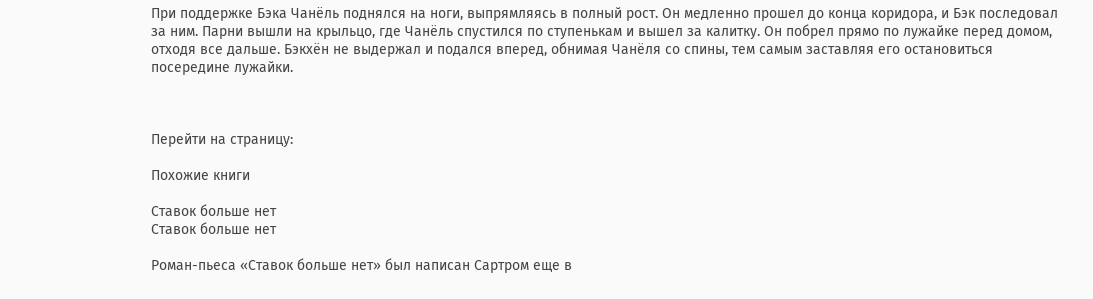При поддержке Бэка Чанёль поднялся на ноги, выпрямляясь в полный рост. Он медленно прошел до конца коридора, и Бэк последовал за ним. Парни вышли на крыльцо, где Чанёль спустился по ступенькам и вышел за калитку. Он побрел прямо по лужайке перед домом, отходя все дальше. Бэкхён не выдержал и подался вперед, обнимая Чанёля со спины, тем самым заставляя его остановиться посередине лужайки.



Перейти на страницу:

Похожие книги

Ставок больше нет
Ставок больше нет

Роман-пьеса «Ставок больше нет» был написан Сартром еще в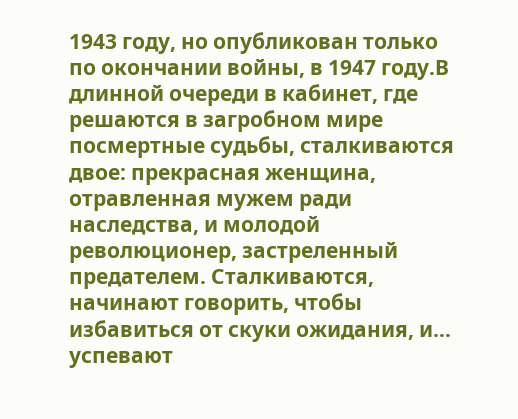1943 году, но опубликован только по окончании войны, в 1947 году.В длинной очереди в кабинет, где решаются в загробном мире посмертные судьбы, сталкиваются двое: прекрасная женщина, отравленная мужем ради наследства, и молодой революционер, застреленный предателем. Сталкиваются, начинают говорить, чтобы избавиться от скуки ожидания, и… успевают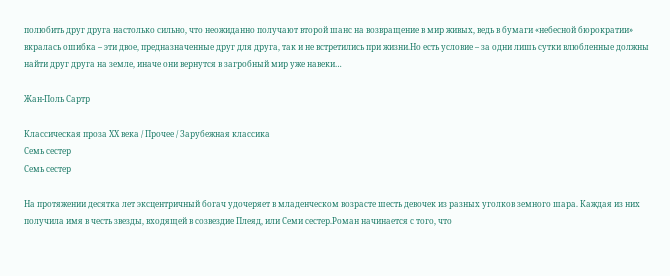полюбить друг друга настолько сильно, что неожиданно получают второй шанс на возвращение в мир живых, ведь в бумаги «небесной бюрократии» вкралась ошибка – эти двое, предназначенные друг для друга, так и не встретились при жизни.Но есть условие – за одни лишь сутки влюбленные должны найти друг друга на земле, иначе они вернутся в загробный мир уже навеки…

Жан-Поль Сартр

Классическая проза ХX века / Прочее / Зарубежная классика
Семь сестер
Семь сестер

На протяжении десятка лет эксцентричный богач удочеряет в младенческом возрасте шесть девочек из разных уголков земного шара. Каждая из них получила имя в честь звезды, входящей в созвездие Плеяд, или Семи сестер.Роман начинается с того, что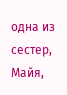одна из сестер, Майя,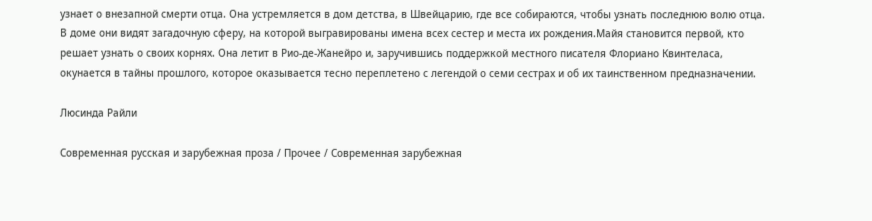узнает о внезапной смерти отца. Она устремляется в дом детства, в Швейцарию, где все собираются, чтобы узнать последнюю волю отца. В доме они видят загадочную сферу, на которой выгравированы имена всех сестер и места их рождения.Майя становится первой, кто решает узнать о своих корнях. Она летит в Рио-де-Жанейро и, заручившись поддержкой местного писателя Флориано Квинтеласа, окунается в тайны прошлого, которое оказывается тесно переплетено с легендой о семи сестрах и об их таинственном предназначении.

Люсинда Райли

Современная русская и зарубежная проза / Прочее / Современная зарубежная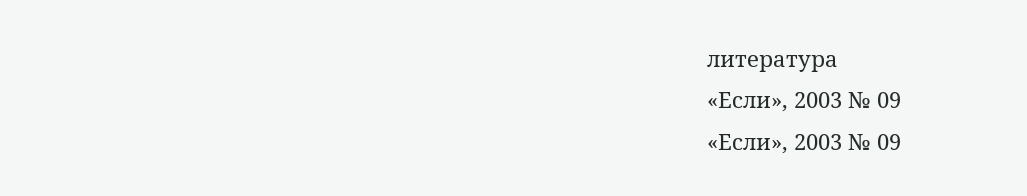литература
«Если», 2003 № 09
«Если», 2003 № 09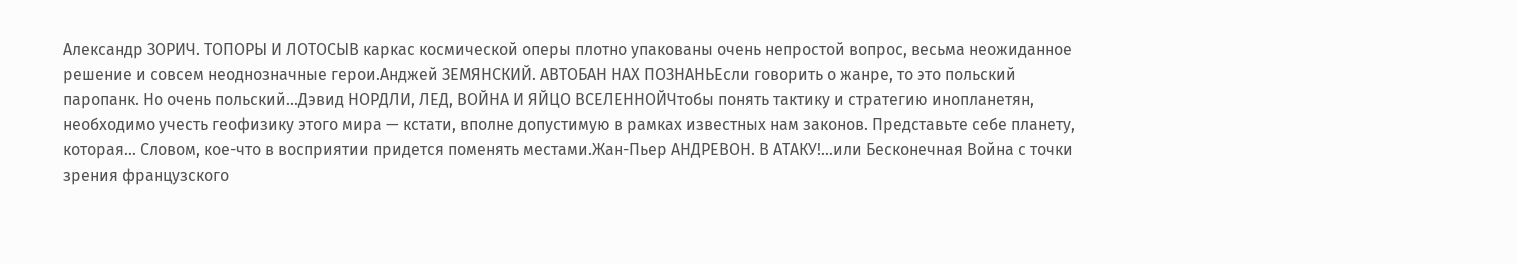Александр ЗОРИЧ. ТОПОРЫ И ЛОТОСЫВ каркас космической оперы плотно упакованы очень непростой вопрос, весьма неожиданное решение и совсем неоднозначные герои.Анджей ЗЕМЯНСКИЙ. АВТОБАН НАХ ПОЗНАНЬЕсли говорить о жанре, то это польский паропанк. Но очень польский…Дэвид НОРДЛИ, ЛЕД, ВОЙНА И ЯЙЦО ВСЕЛЕННОЙЧтобы понять тактику и стратегию инопланетян, необходимо учесть геофизику этого мира — кстати, вполне допустимую в рамках известных нам законов. Представьте себе планету, которая… Словом, кое-что в восприятии придется поменять местами.Жан-Пьер АНДРЕВОН. В АТАКУ!…или Бесконечная Война с точки зрения французского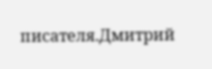писателя.Дмитрий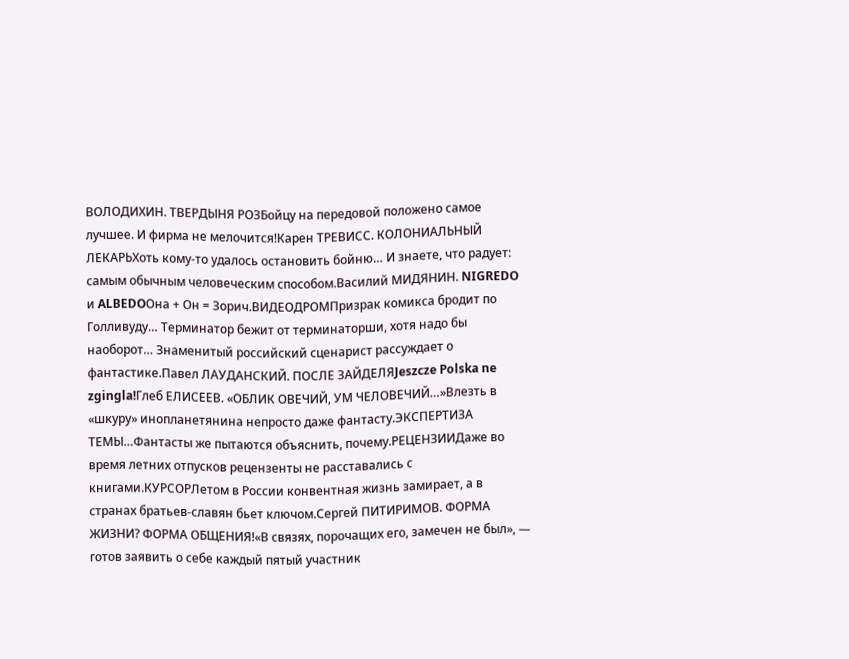ВОЛОДИХИН. ТВЕРДЫНЯ РОЗБойцу на передовой положено самое лучшее. И фирма не мелочится!Карен ТРЕВИСС. КОЛОНИАЛЬНЫЙ ЛЕКАРЬХоть кому-то удалось остановить бойню… И знаете, что радует: самым обычным человеческим способом.Василий МИДЯНИН. NIGREDO и ALBEDOОна + Он = Зорич.ВИДЕОДРОМПризрак комикса бродит по Голливуду… Терминатор бежит от терминаторши, хотя надо бы наоборот… Знаменитый российский сценарист рассуждает о фантастике.Павел ЛАУДАНСКИЙ. ПОСЛЕ ЗАЙДЕЛЯJeszcze Polska ne zgingla!Глеб ЕЛИСЕЕВ. «ОБЛИК ОВЕЧИЙ, УМ ЧЕЛОВЕЧИЙ…»Влезть в «шкуру» инопланетянина непросто даже фантасту.ЭКСПЕРТИЗА ТЕМЫ…Фантасты же пытаются объяснить, почему.РЕЦЕНЗИИДаже во время летних отпусков рецензенты не расставались с книгами.КУРСОРЛетом в России конвентная жизнь замирает, а в странах братьев-славян бьет ключом.Сергей ПИТИРИМОВ. ФОРМА ЖИЗНИ? ФОРМА ОБЩЕНИЯ!«В связях, порочащих его, замечен не был», — готов заявить о себе каждый пятый участник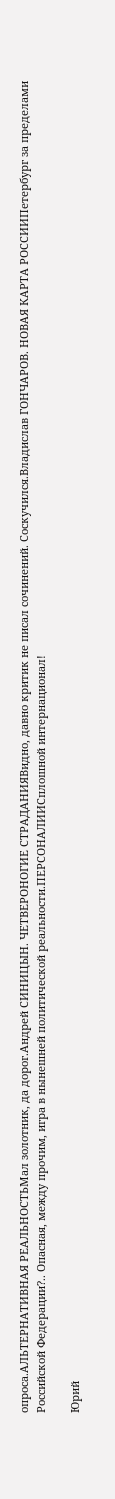опроса.АЛЬТЕРНАТИВНАЯ РЕАЛЬНОСТЬМал золотник, да дорог.Андрей СИНИЦЫН. ЧЕТВЕРОНОГИЕ СТРАДАНИЯВидно, давно критик не писал сочинений. Соскучился.Владислав ГОНЧАРОВ. НОВАЯ КАРТА РОССИИПетербург за пределами Российской Федерации?.. Опасная, между прочим, игра в нынешней политической реальности.ПЕРСОНАЛИИСплошной интернационал!

Юрий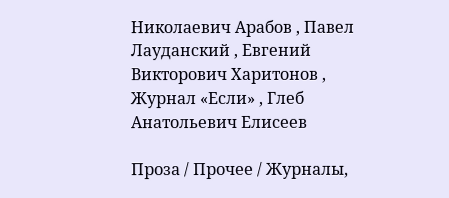Николаевич Арабов , Павел Лауданский , Евгений Викторович Харитонов , Журнал «Если» , Глеб Анатольевич Елисеев

Проза / Прочее / Журналы,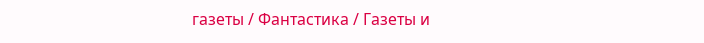газеты / Фантастика / Газеты и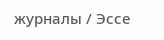журналы / Эссе